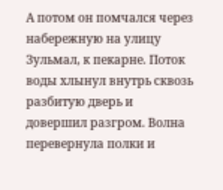А потом он помчался через набережную на улицу Зульмал, к пекарне. Поток воды хлынул внутрь сквозь разбитую дверь и довершил разгром. Волна перевернула полки и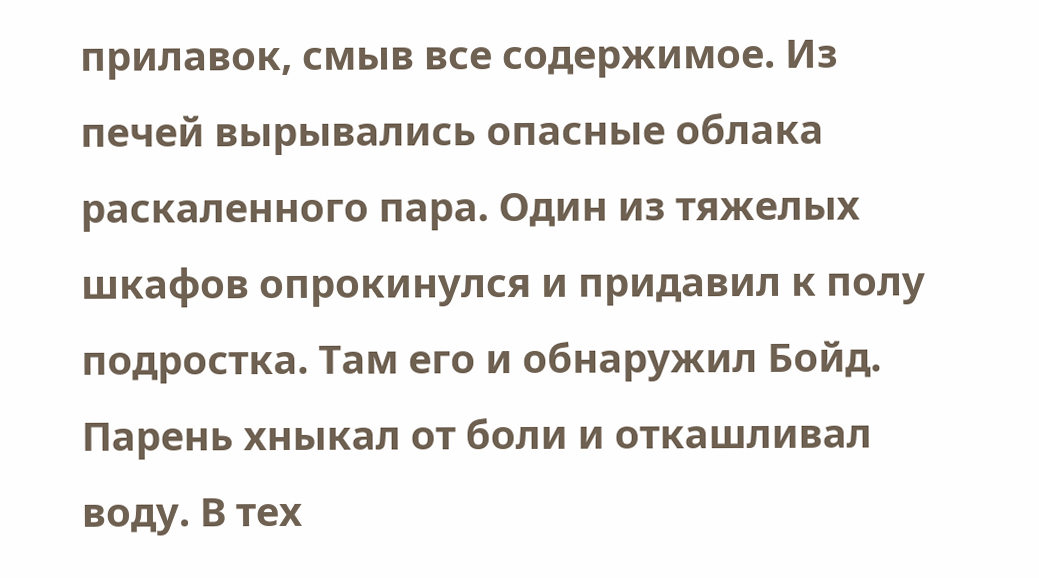прилавок, смыв все содержимое. Из печей вырывались опасные облака раскаленного пара. Один из тяжелых шкафов опрокинулся и придавил к полу подростка. Там его и обнаружил Бойд. Парень хныкал от боли и откашливал воду. В тех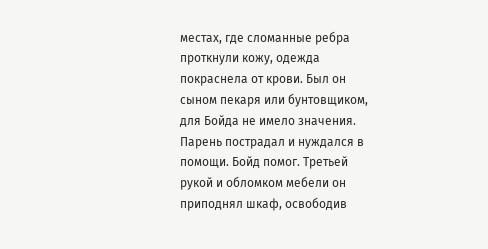местах, где сломанные ребра проткнули кожу, одежда покраснела от крови. Был он сыном пекаря или бунтовщиком, для Бойда не имело значения. Парень пострадал и нуждался в помощи. Бойд помог. Третьей рукой и обломком мебели он приподнял шкаф, освободив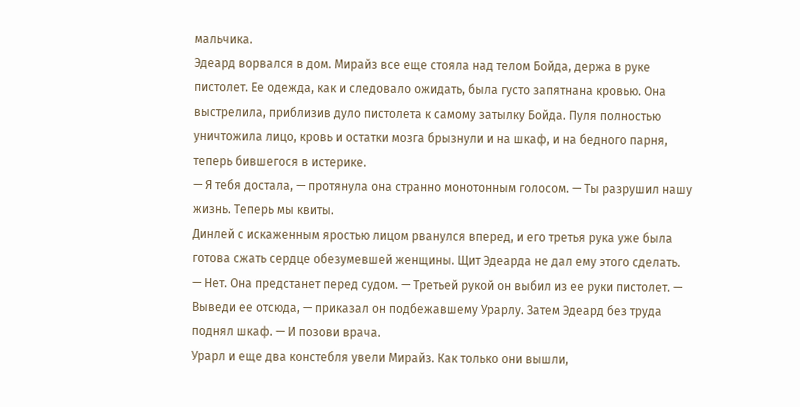мальчика.
Эдеард ворвался в дом. Мирайз все еще стояла над телом Бойда, держа в руке пистолет. Ее одежда, как и следовало ожидать, была густо запятнана кровью. Она выстрелила, приблизив дуло пистолета к самому затылку Бойда. Пуля полностью уничтожила лицо, кровь и остатки мозга брызнули и на шкаф, и на бедного парня, теперь бившегося в истерике.
— Я тебя достала, — протянула она странно монотонным голосом. — Ты разрушил нашу жизнь. Теперь мы квиты.
Динлей с искаженным яростью лицом рванулся вперед, и его третья рука уже была готова сжать сердце обезумевшей женщины. Щит Эдеарда не дал ему этого сделать.
— Нет. Она предстанет перед судом. — Третьей рукой он выбил из ее руки пистолет. — Выведи ее отсюда, — приказал он подбежавшему Урарлу. Затем Эдеард без труда поднял шкаф. — И позови врача.
Урарл и еще два констебля увели Мирайз. Как только они вышли,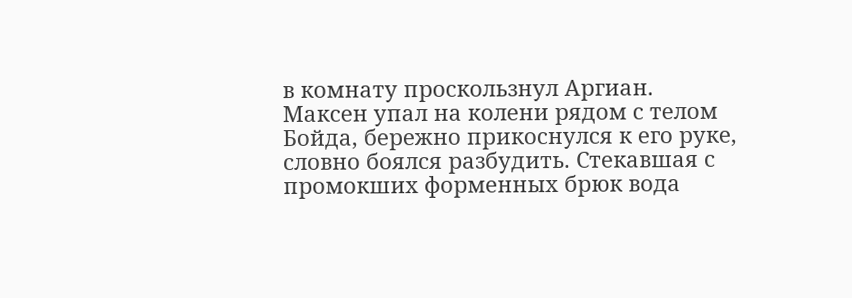в комнату проскользнул Аргиан.
Максен упал на колени рядом с телом Бойда, бережно прикоснулся к его руке, словно боялся разбудить. Стекавшая с промокших форменных брюк вода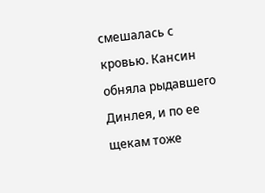смешалась с кровью. Кансин обняла рыдавшего Динлея, и по ее щекам тоже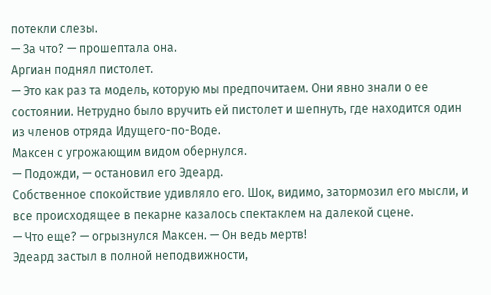потекли слезы.
— За что? — прошептала она.
Аргиан поднял пистолет.
— Это как раз та модель, которую мы предпочитаем. Они явно знали о ее состоянии. Нетрудно было вручить ей пистолет и шепнуть, где находится один из членов отряда Идущего-по-Воде.
Максен с угрожающим видом обернулся.
— Подожди, — остановил его Эдеард.
Собственное спокойствие удивляло его. Шок, видимо, затормозил его мысли, и все происходящее в пекарне казалось спектаклем на далекой сцене.
— Что еще? — огрызнулся Максен. — Он ведь мертв!
Эдеард застыл в полной неподвижности,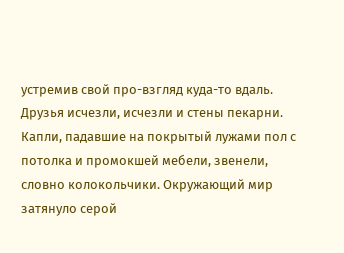устремив свой про-взгляд куда-то вдаль. Друзья исчезли, исчезли и стены пекарни. Капли, падавшие на покрытый лужами пол с потолка и промокшей мебели, звенели, словно колокольчики. Окружающий мир затянуло серой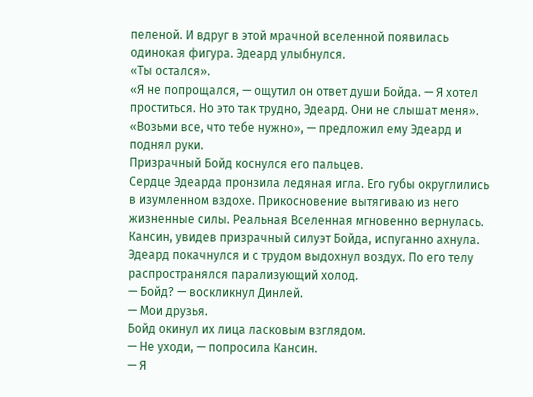пеленой. И вдруг в этой мрачной вселенной появилась одинокая фигура. Эдеард улыбнулся.
«Ты остался».
«Я не попрощался, — ощутил он ответ души Бойда. — Я хотел проститься. Но это так трудно, Эдеард. Они не слышат меня».
«Возьми все, что тебе нужно», — предложил ему Эдеард и поднял руки.
Призрачный Бойд коснулся его пальцев.
Сердце Эдеарда пронзила ледяная игла. Его губы округлились в изумленном вздохе. Прикосновение вытягиваю из него жизненные силы. Реальная Вселенная мгновенно вернулась.
Кансин, увидев призрачный силуэт Бойда, испуганно ахнула. Эдеард покачнулся и с трудом выдохнул воздух. По его телу распространялся парализующий холод.
— Бойд? — воскликнул Динлей.
— Мои друзья.
Бойд окинул их лица ласковым взглядом.
— Не уходи, — попросила Кансин.
— Я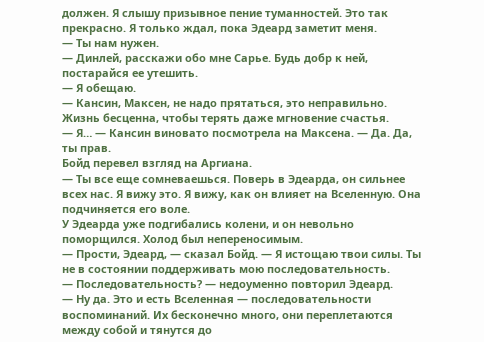должен. Я слышу призывное пение туманностей. Это так прекрасно. Я только ждал, пока Эдеард заметит меня.
— Ты нам нужен.
— Динлей, расскажи обо мне Сарье. Будь добр к ней, постарайся ее утешить.
— Я обещаю.
— Кансин, Максен, не надо прятаться, это неправильно. Жизнь бесценна, чтобы терять даже мгновение счастья.
— Я… — Кансин виновато посмотрела на Максена. — Да. Да, ты прав.
Бойд перевел взгляд на Аргиана.
— Ты все еще сомневаешься. Поверь в Эдеарда, он сильнее всех нас. Я вижу это. Я вижу, как он влияет на Вселенную. Она подчиняется его воле.
У Эдеарда уже подгибались колени, и он невольно поморщился. Холод был непереносимым.
— Прости, Эдеард, — сказал Бойд. — Я истощаю твои силы. Ты не в состоянии поддерживать мою последовательность.
— Последовательность? — недоуменно повторил Эдеард.
— Ну да. Это и есть Вселенная — последовательности воспоминаний. Их бесконечно много, они переплетаются между собой и тянутся до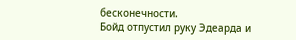бесконечности.
Бойд отпустил руку Эдеарда и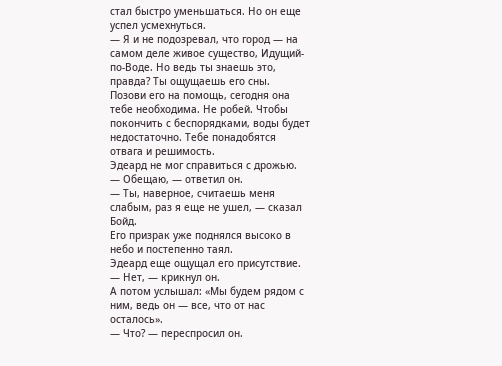стал быстро уменьшаться. Но он еще успел усмехнуться.
— Я и не подозревал, что город — на самом деле живое существо, Идущий-по-Воде. Но ведь ты знаешь это, правда? Ты ощущаешь его сны.
Позови его на помощь, сегодня она тебе необходима. Не робей. Чтобы покончить с беспорядками, воды будет недостаточно. Тебе понадобятся отвага и решимость.
Эдеард не мог справиться с дрожью.
— Обещаю, — ответил он.
— Ты, наверное, считаешь меня слабым, раз я еще не ушел, — сказал Бойд.
Его призрак уже поднялся высоко в небо и постепенно таял.
Эдеард еще ощущал его присутствие.
— Нет, — крикнул он.
А потом услышал: «Мы будем рядом с ним, ведь он — все, что от нас осталось».
— Что? — переспросил он.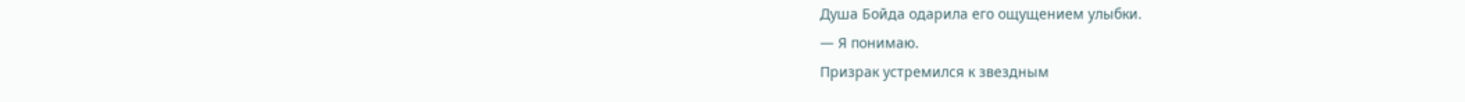Душа Бойда одарила его ощущением улыбки.
— Я понимаю.
Призрак устремился к звездным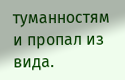туманностям и пропал из вида.